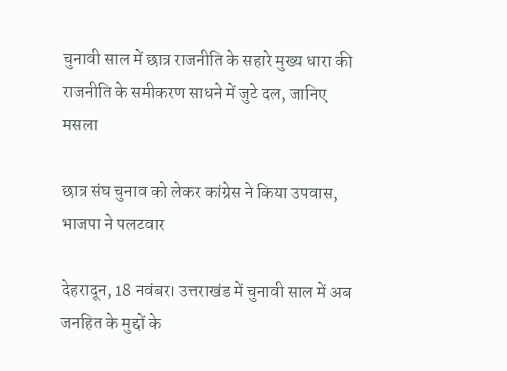चुनावी साल में छात्र राजनीति के सहारे मुख्य धारा की राजनीति के समीकरण साधने में जुटे दल, जानिए मसला

छात्र संघ चुनाव को लेकर कांग्रेस ने किया उपवास, भाजपा ने पलटवार

देहरादून, 18 नवंबर। उत्तराखंड में चुनावी साल में अब जनहित के मुद्दों के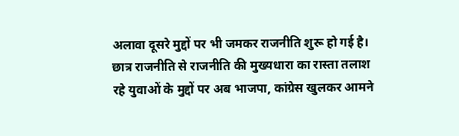अलावा दूसरे मुद्दों पर भी जमकर राजनीति शुरू हो गई है। छात्र राजनीति से राजनीति की मुख्यधारा का रास्ता तलाश रहे युवाओं के मुद्दों पर अब भाजपा, कांग्रेस खुलकर आमने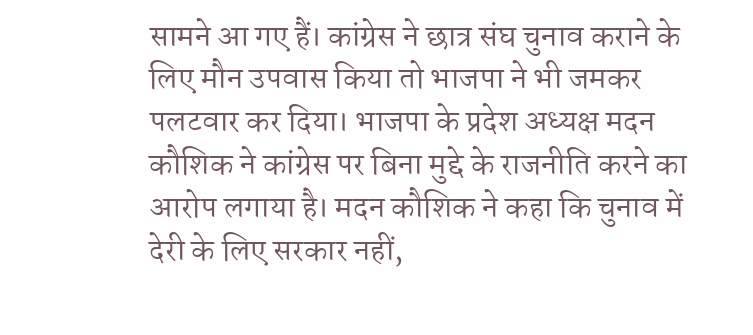सामने आ गए हैं। कांग्रेस ने छात्र संघ चुनाव कराने के लिए मौन उपवास किया तो भाजपा ने भी जमकर पलटवार कर दिया। भाजपा के प्रदेश अध्यक्ष मदन कौशिक ने कांग्रेस पर बिना मुद्दे के राजनीति करने का आरोप लगाया है। मदन कौशिक ने कहा कि चुनाव में देरी के लिए सरकार नहीं,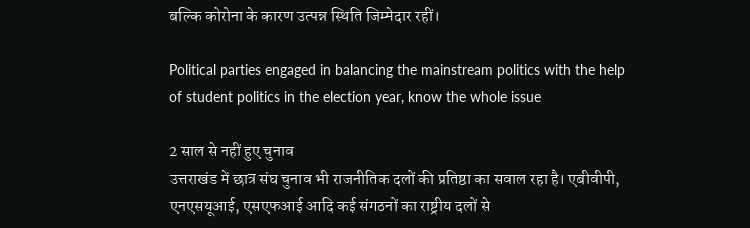बल्कि कोरोना के कारण उत्पन्न स्थिति जिम्मेदार रहीं।

Political parties engaged in balancing the mainstream politics with the help of student politics in the election year, know the whole issue

2 साल से नहीं हुए चुनाव
उत्तराखंड में छात्र संघ चुनाव भी राजनीतिक दलों की प्रतिष्ठा का सवाल रहा है। एबीवीपी, एनएसयूआई, एसएफआई आदि कई संगठनों का राष्ट्रीय दलों से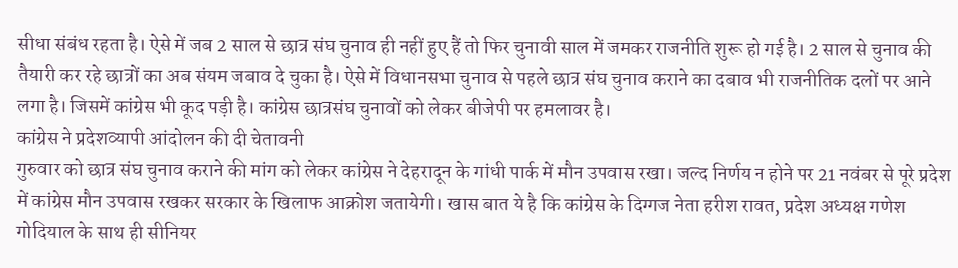सीधा संबंध रहता है। ऐसे में जब 2 साल से छात्र संघ चुनाव ही नहीं हुए हैं तो फिर चुनावी साल में जमकर राजनीति शुरू हो गई है। 2 साल से चुनाव की तैयारी कर रहे छात्रों का अब संयम जबाव दे चुका है। ऐसे में विधानसभा चुनाव से पहले छात्र संघ चुनाव कराने का दबाव भी राजनीतिक दलों पर आने लगा है। जिसमें कांग्रेस भी कूद पड़ी है। कांग्रेस छात्रसंघ चुनावों को लेकर बीजेपी पर हमलावर है।
कांग्रेस ने प्रदेशव्यापी आंदोलन की दी चेतावनी
गुरुवार को छात्र संघ चुनाव कराने की मांग को लेकर कांग्रेस ने देहरादून के गांधी पार्क में मौन उपवास रखा। जल्द निर्णय न होने पर 21 नवंबर से पूरे प्रदेश में कांग्रेस मौन उपवास रखकर सरकार के खिलाफ आक्रोश जतायेगी। खास बात ये है कि कांग्रेस के दिग्गज नेता हरीश रावत, प्रदेश अध्यक्ष गणेश गोदियाल के साथ ही सीनियर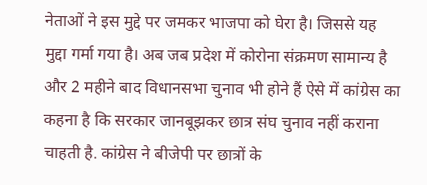नेताओं ने इस मुद्दे पर जमकर भाजपा को घेरा है। जिससे यह मुद्दा गर्मा गया है। अब जब प्रदेश में कोरोना संक्रमण सामान्य है और 2 महीने बाद विधानसभा चुनाव भी होने हैं ऐसे में कांग्रेस का कहना है कि सरकार जानबूझकर छात्र संघ चुनाव नहीं कराना चाहती है. कांग्रेस ने बीजेपी पर छात्रों के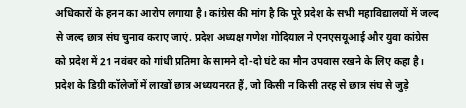अधिकारों के हनन का आरोप लगाया है। कांग्रेस की मांग है कि पूरे प्रदेश के सभी महाविद्यालयों में जल्द से जल्द छात्र संघ चुनाव कराए जाएं. प्रदेश अध्यक्ष गणेश गोदियाल ने एनएसयूआई और युवा कांग्रेस को प्रदेश में 21 नवंबर को गांधी प्रतिमा के सामने दो-दो घंटे का मौन उपवास रखने के लिए कहा है। प्रदेश के डिग्री कॉलेजों में लाखों छात्र अध्ययनरत हैं, जो किसी न किसी तरह से छात्र संघ से जुड़े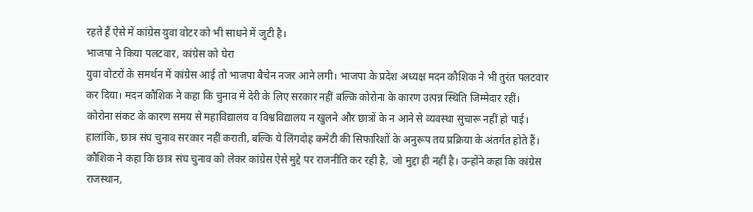रहते हैं ऐसे में कांग्रेस युवा वोटर को भी साधने में जुटी है।
भाजपा ने किया पलटवार, कांग्रेस को घेरा
युवा वोटरों के समर्थन में कांग्रेस आई तो भाजपा बैचेन नजर आने लगी। भाजपा के प्रदेश अध्यक्ष मदन कौशिक ने भी तुरंत पलटवार कर दिया। मदन कौशिक ने कहा कि चुनाव में देरी के लिए सरकार नहीं बल्कि कोरोना के कारण उत्पन्न स्थिति जिम्मेदार रहीं। कोरोना संकट के कारण समय से महाविद्यालय व विश्वविद्यालय न खुलने और छात्रों के न आने से व्यवस्था सुचारू नहीं हो पाई। हालांकि, छात्र संघ चुनाव सरकार नहीं कराती, बल्कि ये लिंगदोह कमेटी की सिफारिशों के अनुरूप तय प्रक्रिया के अंतर्गत होते हैं। कौशिक ने कहा कि छात्र संघ चुनाव को लेकर कांग्रेस ऐसे मुद्दे पर राजनीति कर रही है, जो मुद्दा ही नहीं है। उन्होंने कहा कि कांग्रेस राजस्थान,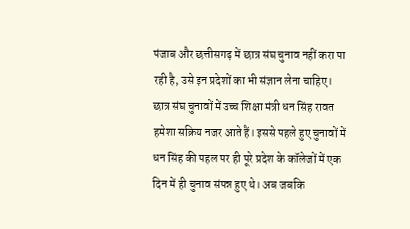पंजाब और छत्तीसगढ़ में छात्र संघ चुनाव नहीं करा पा रही है, उसे इन प्रदेशों का भी संज्ञान लेना चाहिए। छात्र संघ चुनावों में उच्च शिक्षा मंत्री धन सिंह रावत हमेशा सक्रिय नजर आते हैं। इससे पहले हुए चुनावों में धन सिंह की पहल पर ही पूरे प्रदेश के कॉलेजों में एक दिन में ही चुनाव संपन्न हुए थे। अब जबकि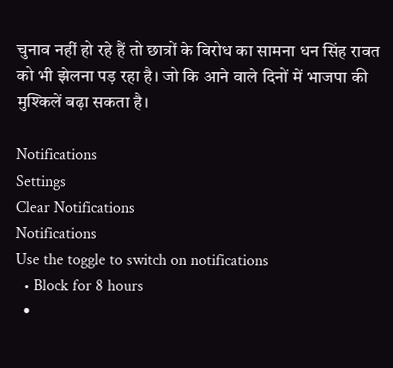चुनाव नहीं हो रहे हैं तो छात्रों के विरोध का सामना धन सिंह रावत को भी झेलना पड़ रहा है। जो कि आने वाले दिनों में भाजपा की मुश्किलें बढ़ा सकता है।

Notifications
Settings
Clear Notifications
Notifications
Use the toggle to switch on notifications
  • Block for 8 hours
  •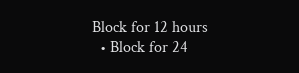Block for 12 hours
  • Block for 24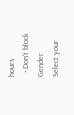hours
  • Don't block
Gender
Select your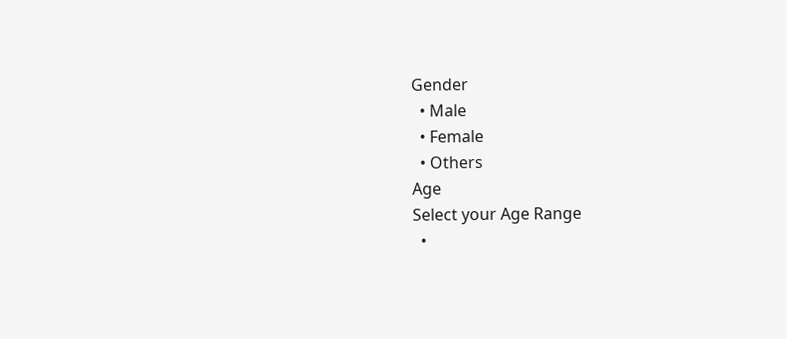Gender
  • Male
  • Female
  • Others
Age
Select your Age Range
  •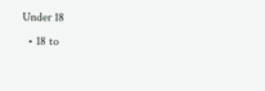Under 18
  • 18 to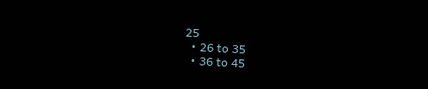25
  • 26 to 35
  • 36 to 45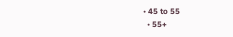• 45 to 55
  • 55+